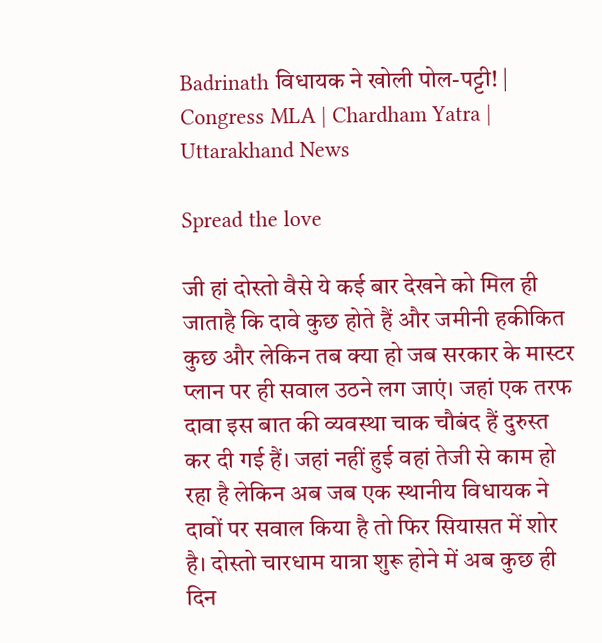Badrinath विधायक ने खोली पोल-पट्टी! | Congress MLA | Chardham Yatra | Uttarakhand News

Spread the love

जी हां दोस्तो वैसे ये कई बार देखने को मिल ही जाताहै कि दावे कुछ होते हैं और जमीनी हकीकित कुछ और लेकिन तब क्या हो जब सरकार के मास्टर प्लान पर ही सवाल उठने लग जाएं। जहां एक तरफ दावा इस बात की व्यवस्था चाक चौबंद हैं दुरुस्त कर दी गई हैं। जहां नहीं हुई वहां तेजी से काम हो रहा है लेकिन अब जब एक स्थानीय विधायक ने दावों पर सवाल किया है तो फिर सियासत में शोर है। दोस्तो चारधाम यात्रा शुरू होने में अब कुछ ही दिन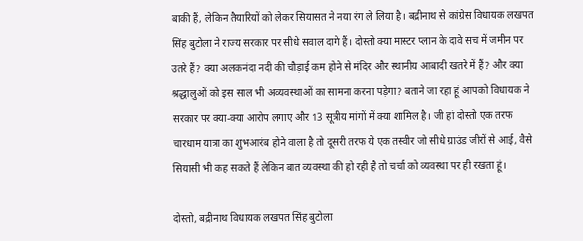बाकी हैं, लेकिन तैयारियों को लेकर सियासत ने नया रंग ले लिया है। बद्रीनाथ से कांग्रेस विधायक लखपत सिंह बुटोला ने राज्य सरकार पर सीधे सवाल दागे हैं। दोस्तो क्या मास्टर प्लान के दावे सच में जमीन पर उतरे हैं? क्या अलकनंदा नदी की चौड़ाई कम होने से मंदिर और स्थानीय आबादी खतरे में हैं? और क्या श्रद्धालुओं को इस साल भी अव्यवस्थाओं का सामना करना पड़ेगा? बताने जा रहा हूं आपको विधायक ने सरकार पर क्या-क्या आरोप लगाए और 13 सूत्रीय मांगों में क्या शामिल है। जी हां दोस्तो एक तरफ चारधाम यात्रा का शुभआरंब होने वाला है तो दूसरी तरफ ये एक तस्वीर जो सीधे ग्राउंड जीरों से आई, वैसे सियासी भी कह सकते हैं लेकिन बात व्यवस्था की हो रही है तो चर्चा को व्यवस्था पर ही रखता हूं।

दोस्तो, बद्रीनाथ विधायक लखपत सिंह बुटोला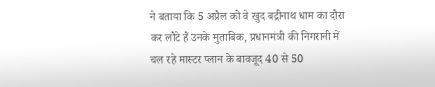ने बताया कि 5 अप्रैल को वे खुद बद्रीनाथ धाम का दौरा कर लौटे हैं उनके मुताबिक, प्रधानमंत्री की निगरानी में चल रहे मास्टर प्लान के बावजूद 40 से 50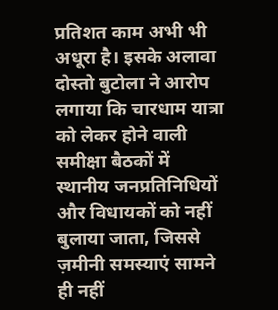प्रतिशत काम अभी भी अधूरा है। इसके अलावा दोस्तो बुटोला ने आरोप लगाया कि चारधाम यात्रा को लेकर होने वाली समीक्षा बैठकों में स्थानीय जनप्रतिनिधियों और विधायकों को नहीं बुलाया जाता, जिससे ज़मीनी समस्याएं सामने ही नहीं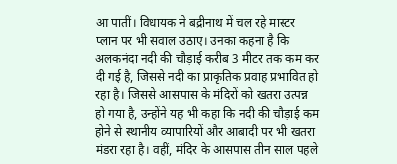आ पातीं। विधायक ने बद्रीनाथ में चल रहे मास्टर प्लान पर भी सवाल उठाए। उनका कहना है कि अलकनंदा नदी की चौड़ाई करीब 3 मीटर तक कम कर दी गई है, जिससे नदी का प्राकृतिक प्रवाह प्रभावित हो रहा है। जिससे आसपास के मंदिरों को खतरा उत्पन्न हो गया है, उन्होंने यह भी कहा कि नदी की चौड़ाई कम होने से स्थानीय व्यापारियों और आबादी पर भी खतरा मंडरा रहा है। वहीं, मंदिर के आसपास तीन साल पहले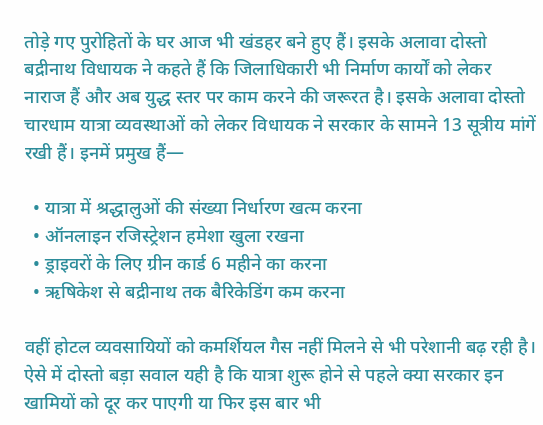तोड़े गए पुरोहितों के घर आज भी खंडहर बने हुए हैं। इसके अलावा दोस्तो बद्रीनाथ विधायक ने कहते हैं कि जिलाधिकारी भी निर्माण कार्यों को लेकर नाराज हैं और अब युद्ध स्तर पर काम करने की जरूरत है। इसके अलावा दोस्तो चारधाम यात्रा व्यवस्थाओं को लेकर विधायक ने सरकार के सामने 13 सूत्रीय मांगें रखी हैं। इनमें प्रमुख हैं—

  • यात्रा में श्रद्धालुओं की संख्या निर्धारण खत्म करना
  • ऑनलाइन रजिस्ट्रेशन हमेशा खुला रखना
  • ड्राइवरों के लिए ग्रीन कार्ड 6 महीने का करना
  • ऋषिकेश से बद्रीनाथ तक बैरिकेडिंग कम करना

वहीं होटल व्यवसायियों को कमर्शियल गैस नहीं मिलने से भी परेशानी बढ़ रही है। ऐसे में दोस्तो बड़ा सवाल यही है कि यात्रा शुरू होने से पहले क्या सरकार इन खामियों को दूर कर पाएगी या फिर इस बार भी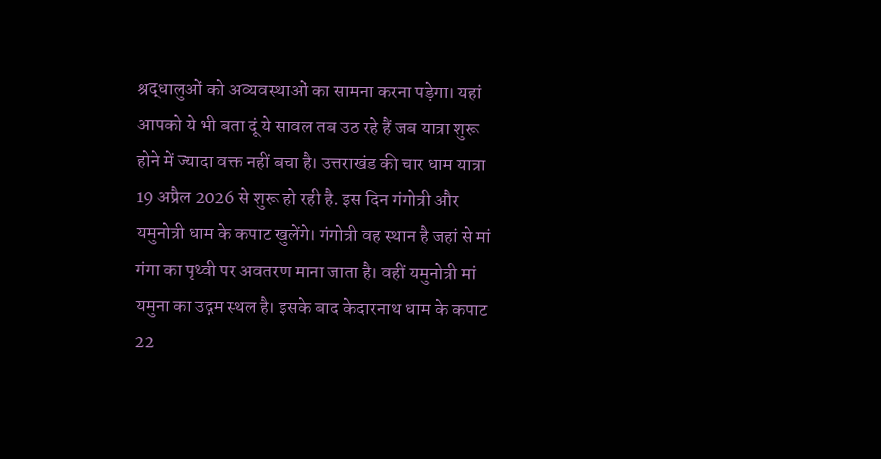श्रद्धालुओं को अव्यवस्थाओं का सामना करना पड़ेगा। यहां आपको ये भी बता दूं ये सावल तब उठ रहे हैं जब यात्रा शुरू होने में ज्यादा वक्त नहीं बचा है। उत्तराखंड की चार धाम यात्रा 19 अप्रैल 2026 से शुरू हो रही है. इस दिन गंगोत्री और यमुनोत्री धाम के कपाट खुलेंगे। गंगोत्री वह स्थान है जहां से मां गंगा का पृथ्वी पर अवतरण माना जाता है। वहीं यमुनोत्री मां यमुना का उद्गम स्थल है। इसके बाद केदारनाथ धाम के कपाट 22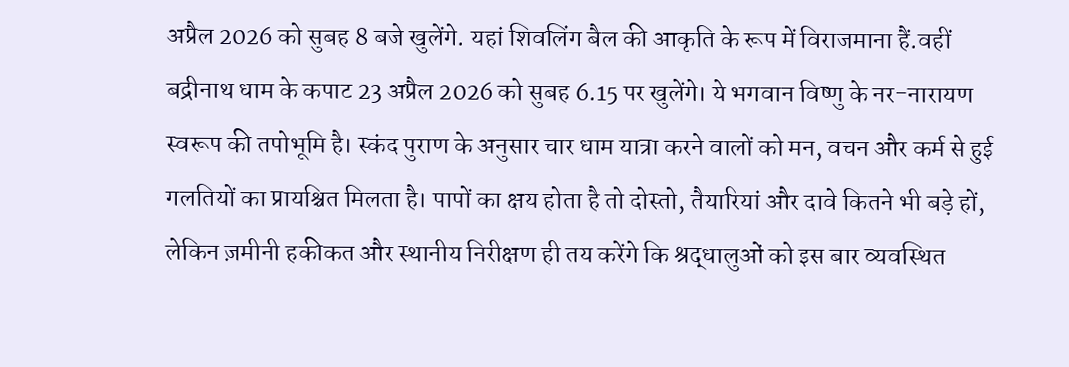अप्रैल 2026 को सुबह 8 बजे खुलेंगे. यहां शिवलिंग बैल की आकृति के रूप में विराजमाना हैं.वहीं बद्रीनाथ धाम के कपाट 23 अप्रैल 2026 को सुबह 6.15 पर खुलेंगे। ये भगवान विष्णु के नर-नारायण स्वरूप की तपोभूमि है। स्कंद पुराण के अनुसार चार धाम यात्रा करने वालों को मन, वचन और कर्म से हुई गलतियों का प्रायश्चित मिलता है। पापों का क्षय होता है तो दोस्तो, तैयारियां और दावे कितने भी बड़े हों, लेकिन ज़मीनी हकीकत और स्थानीय निरीक्षण ही तय करेंगे कि श्रद्धालुओं को इस बार व्यवस्थित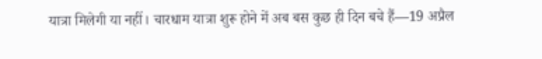यात्रा मिलेगी या नहीं। चारधाम यात्रा शुरू होने में अब बस कुछ ही दिन बचे हैं—19 अप्रैल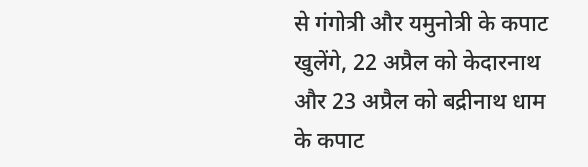से गंगोत्री और यमुनोत्री के कपाट खुलेंगे, 22 अप्रैल को केदारनाथ और 23 अप्रैल को बद्रीनाथ धाम के कपाट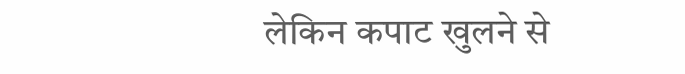लेकिन कपाट खुलने से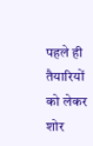पहले ही तैयारियों को लेकर शोर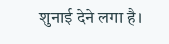शुनाई देने लगा है।